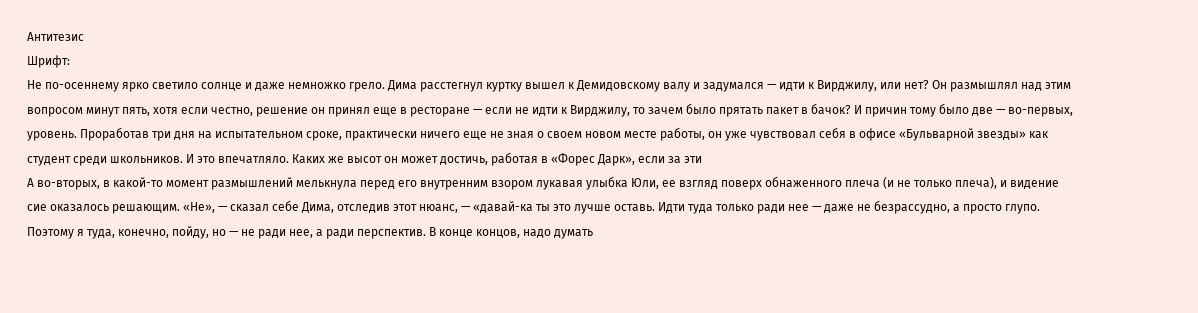Антитезис
Шрифт:
Не по-осеннему ярко светило солнце и даже немножко грело. Дима расстегнул куртку вышел к Демидовскому валу и задумался — идти к Вирджилу, или нет? Он размышлял над этим вопросом минут пять, хотя если честно, решение он принял еще в ресторане — если не идти к Вирджилу, то зачем было прятать пакет в бачок? И причин тому было две — во-первых, уровень. Проработав три дня на испытательном сроке, практически ничего еще не зная о своем новом месте работы, он уже чувствовал себя в офисе «Бульварной звезды» как студент среди школьников. И это впечатляло. Каких же высот он может достичь, работая в «Форес Дарк», если за эти
А во-вторых, в какой-то момент размышлений мелькнула перед его внутренним взором лукавая улыбка Юли, ее взгляд поверх обнаженного плеча (и не только плеча), и видение сие оказалось решающим. «Не», — сказал себе Дима, отследив этот нюанс, — «давай-ка ты это лучше оставь. Идти туда только ради нее — даже не безрассудно, а просто глупо. Поэтому я туда, конечно, пойду, но — не ради нее, а ради перспектив. В конце концов, надо думать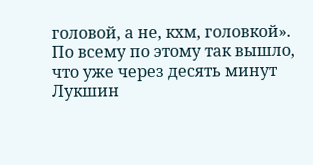головой, а не, кхм, головкой».
По всему по этому так вышло, что уже через десять минут Лукшин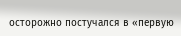осторожно постучался в «первую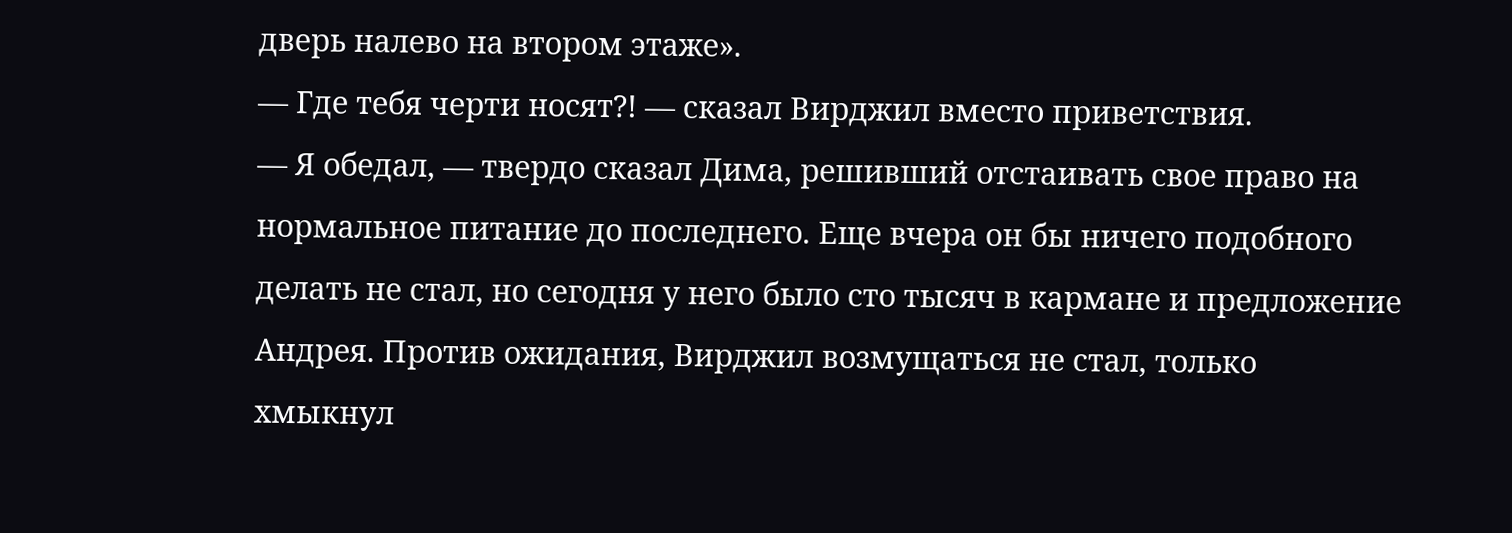дверь налево на втором этаже».
— Где тебя черти носят?! — сказал Вирджил вместо приветствия.
— Я обедал, — твердо сказал Дима, решивший отстаивать свое право на нормальное питание до последнего. Еще вчера он бы ничего подобного делать не стал, но сегодня у него было сто тысяч в кармане и предложение Андрея. Против ожидания, Вирджил возмущаться не стал, только хмыкнул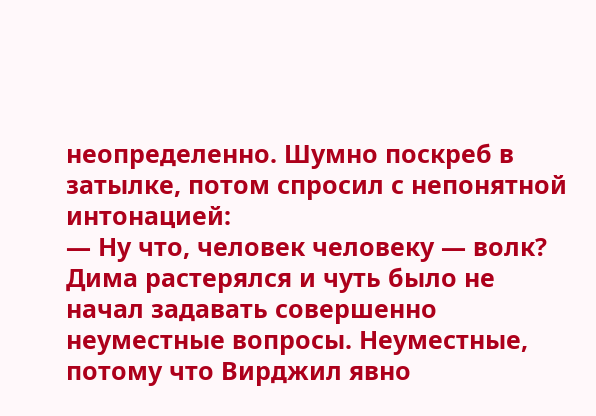неопределенно. Шумно поскреб в затылке, потом спросил с непонятной интонацией:
— Ну что, человек человеку — волк?
Дима растерялся и чуть было не начал задавать совершенно неуместные вопросы. Неуместные, потому что Вирджил явно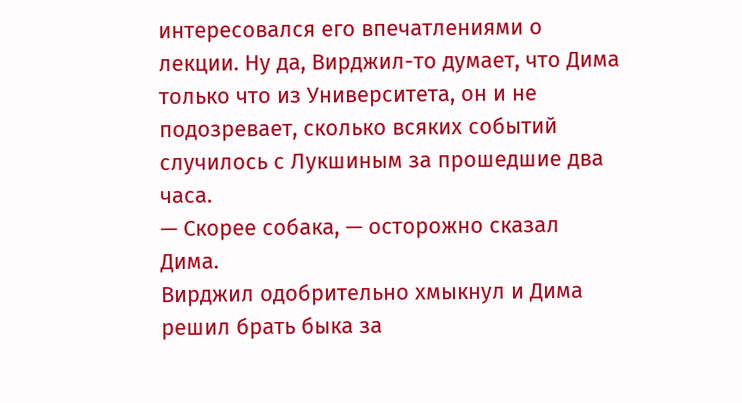интересовался его впечатлениями о лекции. Ну да, Вирджил-то думает, что Дима только что из Университета, он и не подозревает, сколько всяких событий случилось с Лукшиным за прошедшие два часа.
— Скорее собака, — осторожно сказал Дима.
Вирджил одобрительно хмыкнул и Дима решил брать быка за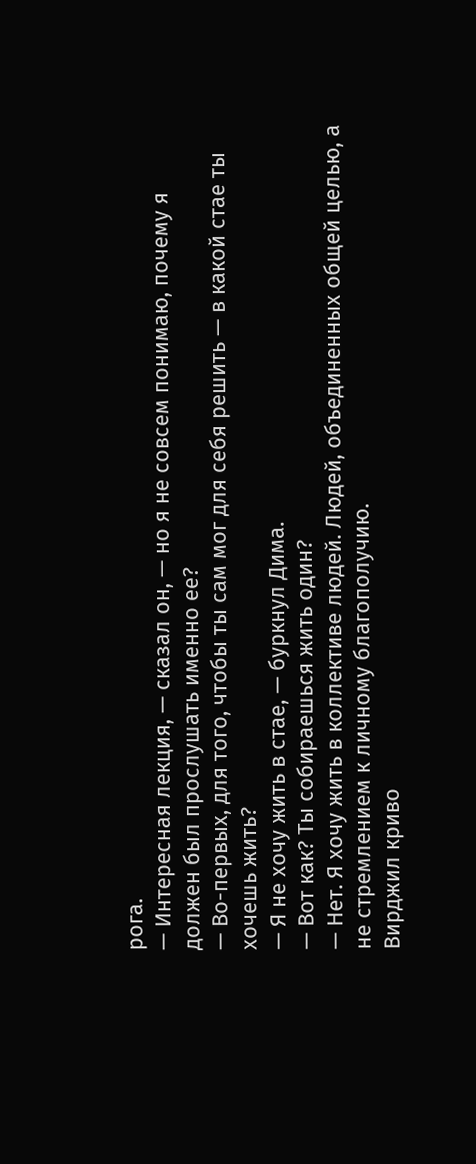рога.
— Интересная лекция, — сказал он, — но я не совсем понимаю, почему я должен был прослушать именно ее?
— Во-первых, для того, чтобы ты сам мог для себя решить — в какой стае ты хочешь жить?
— Я не хочу жить в стае, — буркнул Дима.
— Вот как? Ты собираешься жить один?
— Нет. Я хочу жить в коллективе людей. Людей, объединенных общей целью, а не стремлением к личному благополучию.
Вирджил криво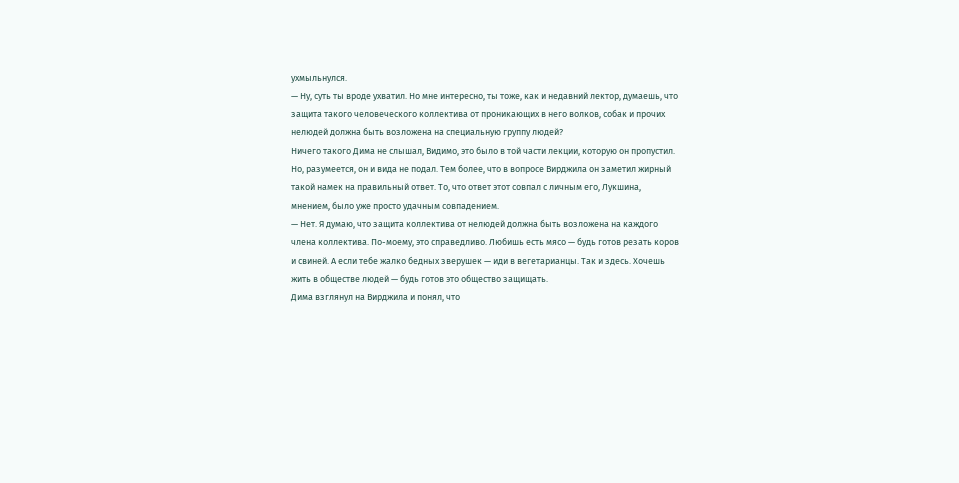ухмыльнулся.
— Ну, суть ты вроде ухватил. Но мне интересно, ты тоже, как и недавний лектор, думаешь, что защита такого человеческого коллектива от проникающих в него волков, собак и прочих нелюдей должна быть возложена на специальную группу людей?
Ничего такого Дима не слышал, Видимо, это было в той части лекции, которую он пропустил. Но, разумеется, он и вида не подал. Тем более, что в вопросе Вирджила он заметил жирный такой намек на правильный ответ. То, что ответ этот совпал с личным его, Лукшина, мнением, было уже просто удачным совпадением.
— Нет. Я думаю, что защита коллектива от нелюдей должна быть возложена на каждого члена коллектива. По-моему, это справедливо. Любишь есть мясо — будь готов резать коров и свиней. А если тебе жалко бедных зверушек — иди в вегетарианцы. Так и здесь. Хочешь жить в обществе людей — будь готов это общество защищать.
Дима взглянул на Вирджила и понял, что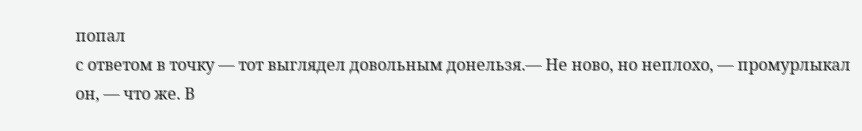попал
с ответом в точку — тот выглядел довольным донельзя.— Не ново, но неплохо, — промурлыкал он, — что же. В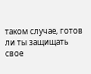таком случае, готов ли ты защищать свое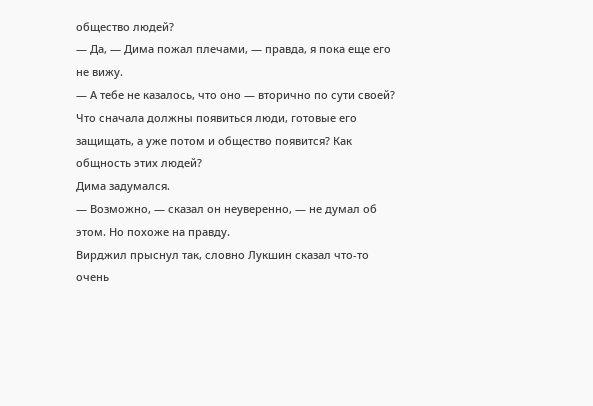общество людей?
— Да, — Дима пожал плечами, — правда, я пока еще его не вижу.
— А тебе не казалось, что оно — вторично по сути своей? Что сначала должны появиться люди, готовые его защищать, а уже потом и общество появится? Как общность этих людей?
Дима задумался.
— Возможно, — сказал он неуверенно, — не думал об этом. Но похоже на правду.
Вирджил прыснул так, словно Лукшин сказал что-то очень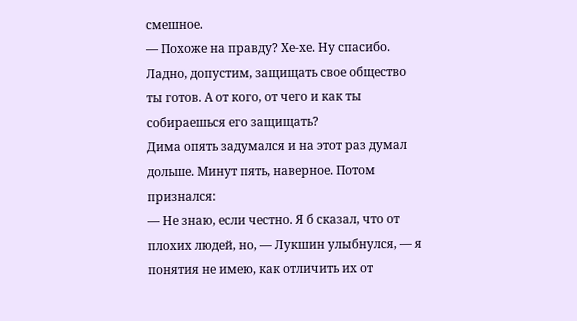смешное.
— Похоже на правду? Хе-хе. Ну спасибо. Ладно, допустим, защищать свое общество ты готов. А от кого, от чего и как ты собираешься его защищать?
Дима опять задумался и на этот раз думал дольше. Минут пять, наверное. Потом признался:
— Не знаю, если честно. Я б сказал, что от плохих людей, но, — Лукшин улыбнулся, — я понятия не имею, как отличить их от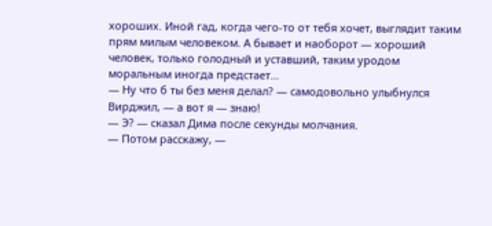хороших. Иной гад, когда чего-то от тебя хочет, выглядит таким прям милым человеком. А бывает и наоборот — хороший человек, только голодный и уставший, таким уродом моральным иногда предстает…
— Ну что б ты без меня делал? — самодовольно улыбнулся Вирджил, — а вот я — знаю!
— Э? — сказал Дима после секунды молчания.
— Потом расскажу, —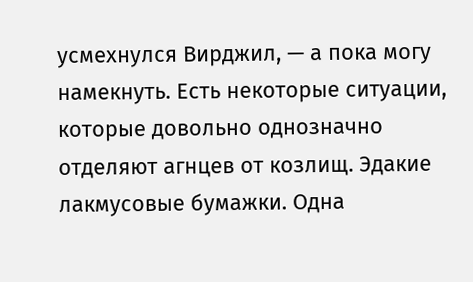усмехнулся Вирджил, — а пока могу намекнуть. Есть некоторые ситуации, которые довольно однозначно отделяют агнцев от козлищ. Эдакие лакмусовые бумажки. Одна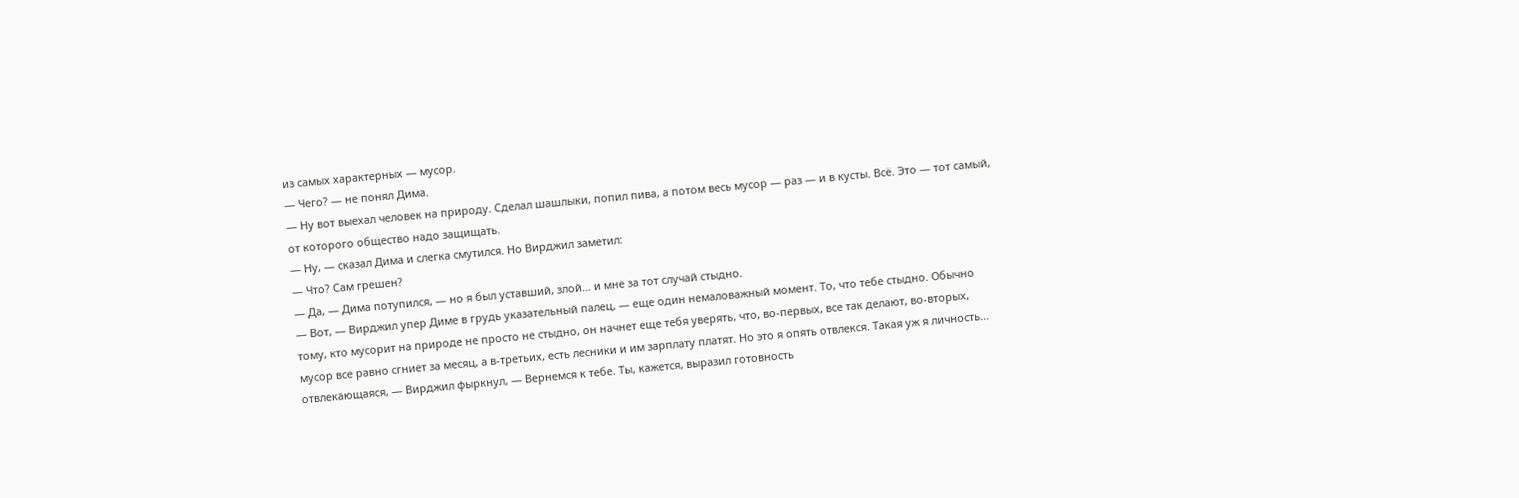из самых характерных — мусор.
— Чего? — не понял Дима.
— Ну вот выехал человек на природу. Сделал шашлыки, попил пива, а потом весь мусор — раз — и в кусты. Всё. Это — тот самый, от которого общество надо защищать.
— Ну, — сказал Дима и слегка смутился. Но Вирджил заметил:
— Что? Сам грешен?
— Да, — Дима потупился, — но я был уставший, злой… и мне за тот случай стыдно.
— Вот, — Вирджил упер Диме в грудь указательный палец, — еще один немаловажный момент. То, что тебе стыдно. Обычно тому, кто мусорит на природе не просто не стыдно, он начнет еще тебя уверять, что, во-первых, все так делают, во-вторых, мусор все равно сгниет за месяц, а в-третьих, есть лесники и им зарплату платят. Но это я опять отвлекся. Такая уж я личность… отвлекающаяся, — Вирджил фыркнул, — Вернемся к тебе. Ты, кажется, выразил готовность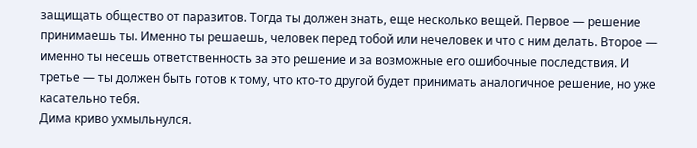защищать общество от паразитов. Тогда ты должен знать, еще несколько вещей. Первое — решение принимаешь ты. Именно ты решаешь, человек перед тобой или нечеловек и что с ним делать. Второе — именно ты несешь ответственность за это решение и за возможные его ошибочные последствия. И третье — ты должен быть готов к тому, что кто-то другой будет принимать аналогичное решение, но уже касательно тебя.
Дима криво ухмыльнулся.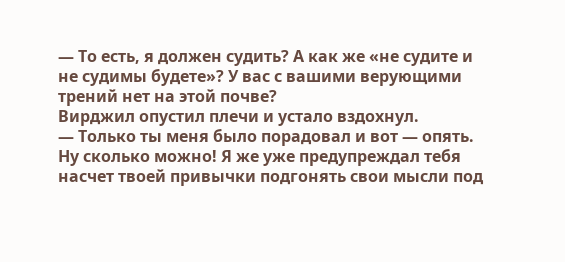— То есть, я должен судить? А как же «не судите и не судимы будете»? У вас с вашими верующими трений нет на этой почве?
Вирджил опустил плечи и устало вздохнул.
— Только ты меня было порадовал и вот — опять. Ну сколько можно! Я же уже предупреждал тебя насчет твоей привычки подгонять свои мысли под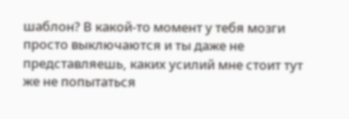шаблон? В какой-то момент у тебя мозги просто выключаются и ты даже не представляешь, каких усилий мне стоит тут же не попытаться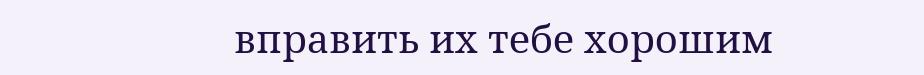вправить их тебе хорошим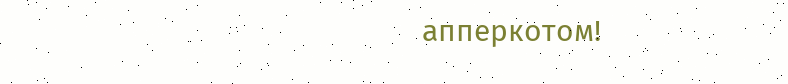апперкотом!